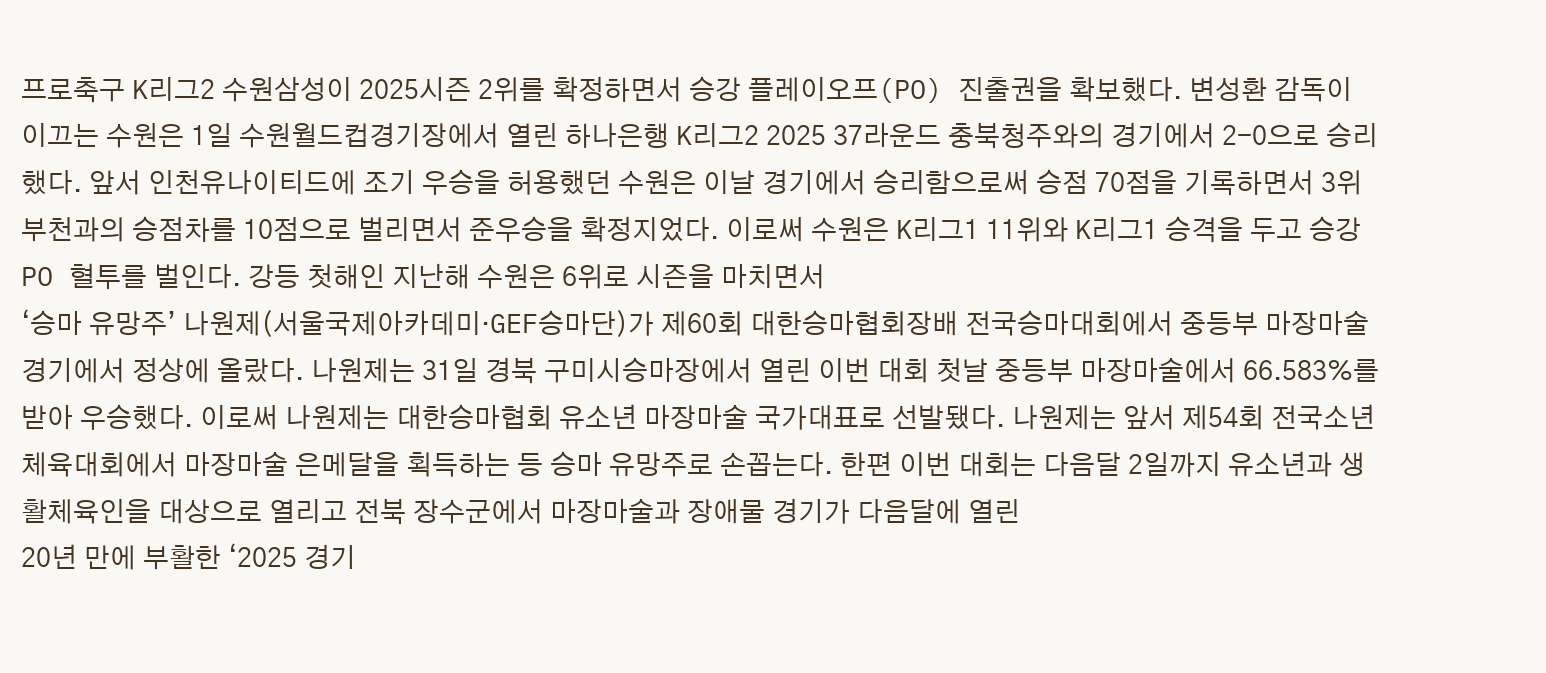프로축구 K리그2 수원삼성이 2025시즌 2위를 확정하면서 승강 플레이오프(PO) 진출권을 확보했다. 변성환 감독이 이끄는 수원은 1일 수원월드컵경기장에서 열린 하나은행 K리그2 2025 37라운드 충북청주와의 경기에서 2-0으로 승리했다. 앞서 인천유나이티드에 조기 우승을 허용했던 수원은 이날 경기에서 승리함으로써 승점 70점을 기록하면서 3위 부천과의 승점차를 10점으로 벌리면서 준우승을 확정지었다. 이로써 수원은 K리그1 11위와 K리그1 승격을 두고 승강PO 혈투를 벌인다. 강등 첫해인 지난해 수원은 6위로 시즌을 마치면서
‘승마 유망주’ 나원제(서울국제아카데미·GEF승마단)가 제60회 대한승마협회장배 전국승마대회에서 중등부 마장마술경기에서 정상에 올랐다. 나원제는 31일 경북 구미시승마장에서 열린 이번 대회 첫날 중등부 마장마술에서 66.583%를 받아 우승했다. 이로써 나원제는 대한승마협회 유소년 마장마술 국가대표로 선발됐다. 나원제는 앞서 제54회 전국소년체육대회에서 마장마술 은메달을 획득하는 등 승마 유망주로 손꼽는다. 한편 이번 대회는 다음달 2일까지 유소년과 생활체육인을 대상으로 열리고 전북 장수군에서 마장마술과 장애물 경기가 다음달에 열린
20년 만에 부활한 ‘2025 경기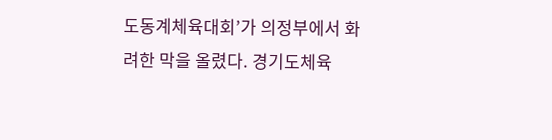도동계체육대회’가 의정부에서 화려한 막을 올렸다. 경기도체육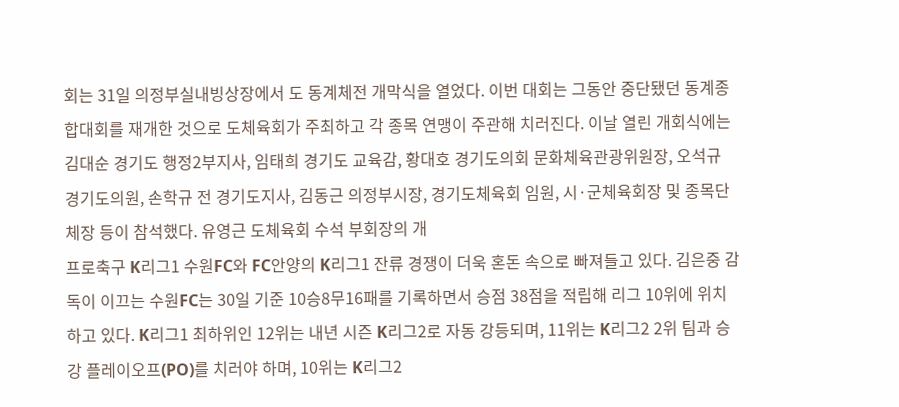회는 31일 의정부실내빙상장에서 도 동계체전 개막식을 열었다. 이번 대회는 그동안 중단됐던 동계종합대회를 재개한 것으로 도체육회가 주최하고 각 종목 연맹이 주관해 치러진다. 이날 열린 개회식에는 김대순 경기도 행정2부지사, 임태희 경기도 교육감, 황대호 경기도의회 문화체육관광위원장, 오석규 경기도의원, 손학규 전 경기도지사, 김동근 의정부시장, 경기도체육회 임원, 시·군체육회장 및 종목단체장 등이 참석했다. 유영근 도체육회 수석 부회장의 개
프로축구 K리그1 수원FC와 FC안양의 K리그1 잔류 경쟁이 더욱 혼돈 속으로 빠져들고 있다. 김은중 감독이 이끄는 수원FC는 30일 기준 10승8무16패를 기록하면서 승점 38점을 적립해 리그 10위에 위치하고 있다. K리그1 최하위인 12위는 내년 시즌 K리그2로 자동 강등되며, 11위는 K리그2 2위 팀과 승강 플레이오프(PO)를 치러야 하며, 10위는 K리그2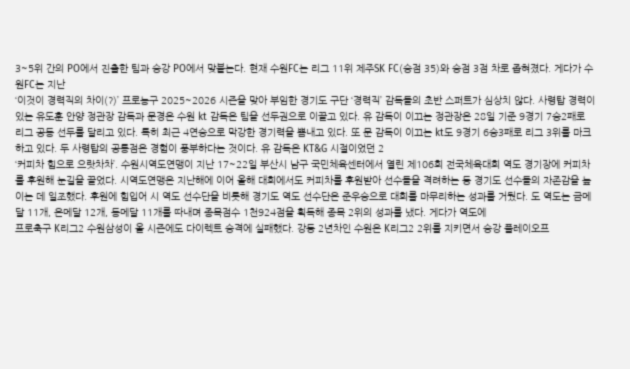3~5위 간의 PO에서 진출한 팀과 승강 PO에서 맞붙는다. 현재 수원FC는 리그 11위 제주SK FC(승점 35)와 승점 3점 차로 좁혀졌다. 게다가 수원FC는 지난
‘이것이 경력직의 차이(?)’ 프로농구 2025~2026 시즌을 맞아 부임한 경기도 구단 ‘경력직’ 감독들의 초반 스퍼트가 심상치 않다. 사령탑 경력이 있는 유도훈 안양 정관장 감독과 문경은 수원 kt 감독은 팀을 선두권으로 이끌고 있다. 유 감독이 이끄는 정관장은 28일 기준 9경기 7승2패로 리그 공동 선두를 달리고 있다. 특히 최근 4연승으로 막강한 경기력을 뽐내고 있다. 또 문 감독이 이끄는 kt도 9경기 6승3패로 리그 3위를 마크하고 있다. 두 사령탑의 공통점은 경험이 풍부하다는 것이다. 유 감독은 KT&G 시절이었던 2
‘커피차 힘으로 으랏차차’. 수원시역도연맹이 지난 17~22일 부산시 남구 국민체육센터에서 열린 제106회 전국체육대회 역도 경기장에 커피차를 후원해 눈길을 끌었다. 시역도연맹은 지난해에 이어 올해 대회에서도 커피차를 후원받아 선수들을 격려하는 등 경기도 선수들의 자존감을 높이는 데 일조했다. 후원에 힘입어 시 역도 선수단을 비롯해 경기도 역도 선수단은 준우승으로 대회를 마무리하는 성과를 거뒀다. 도 역도는 금메달 11개, 은메달 12개, 동메달 11개를 따내며 종목점수 1천924점을 획득해 종목 2위의 성과를 냈다. 게다가 역도에
프로축구 K리그2 수원삼성이 올 시즌에도 다이렉트 승격에 실패했다. 강등 2년차인 수원은 K리그2 2위를 지키면서 승강 플레이오프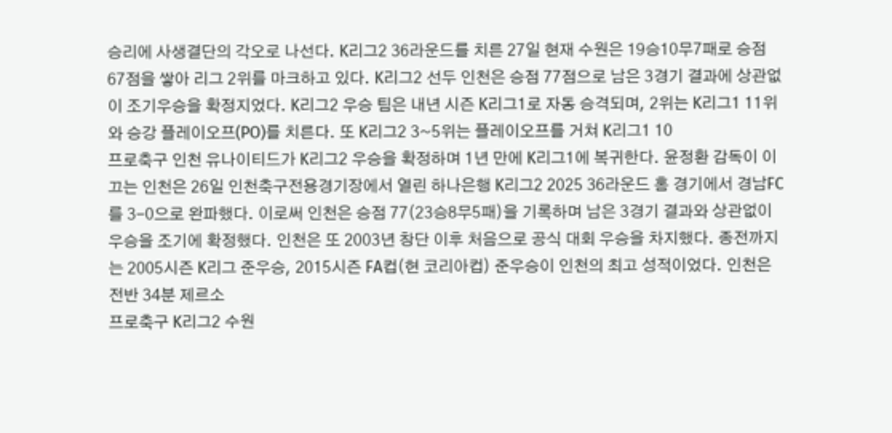승리에 사생결단의 각오로 나선다. K리그2 36라운드를 치른 27일 현재 수원은 19승10무7패로 승점 67점을 쌓아 리그 2위를 마크하고 있다. K리그2 선두 인천은 승점 77점으로 남은 3경기 결과에 상관없이 조기우승을 확정지었다. K리그2 우승 팀은 내년 시즌 K리그1로 자동 승격되며, 2위는 K리그1 11위와 승강 플레이오프(PO)를 치른다. 또 K리그2 3~5위는 플레이오프를 거쳐 K리그1 10
프로축구 인천 유나이티드가 K리그2 우승을 확정하며 1년 만에 K리그1에 복귀한다. 윤정환 감독이 이끄는 인천은 26일 인천축구전용경기장에서 열린 하나은행 K리그2 2025 36라운드 홈 경기에서 경남FC를 3-0으로 완파했다. 이로써 인천은 승점 77(23승8무5패)을 기록하며 남은 3경기 결과와 상관없이 우승을 조기에 확정했다. 인천은 또 2003년 창단 이후 처음으로 공식 대회 우승을 차지했다. 종전까지는 2005시즌 K리그 준우승, 2015시즌 FA컵(현 코리아컵) 준우승이 인천의 최고 성적이었다. 인천은 전반 34분 제르소
프로축구 K리그2 수원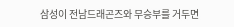삼성이 전남드래곤즈와 무승부를 거두면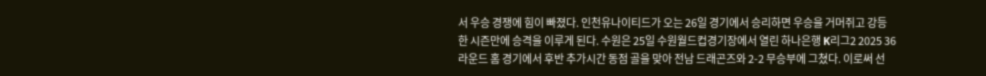서 우승 경쟁에 힘이 빠졌다. 인천유나이티드가 오는 26일 경기에서 승리하면 우승을 거머쥐고 강등 한 시즌만에 승격을 이루게 된다. 수원은 25일 수원월드컵경기장에서 열린 하나은행 K리그2 2025 36라운드 홈 경기에서 후반 추가시간 동점 골을 맞아 전남 드래곤즈와 2-2 무승부에 그쳤다. 이로써 선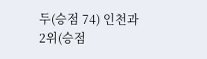두(승점 74) 인천과 2위(승점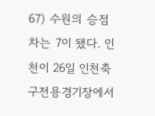67) 수원의 승점 차는 7이 됐다. 인천이 26일 인천축구전용경기장에서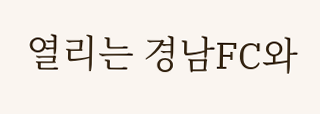열리는 경남FC와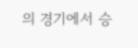의 경기에서 승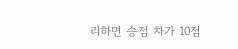리하면 승점 차가 10점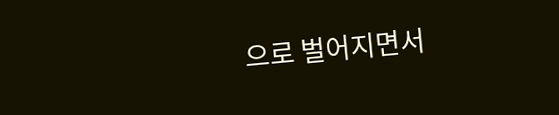으로 벌어지면서